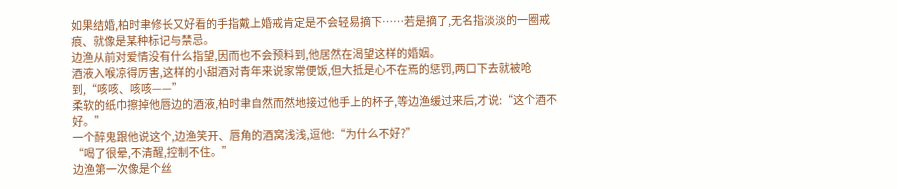如果结婚,柏时聿修长又好看的手指戴上婚戒肯定是不会轻易摘下……若是摘了,无名指淡淡的一圈戒痕、就像是某种标记与禁忌。
边渔从前对爱情没有什么指望,因而也不会预料到,他居然在渴望这样的婚姻。
酒液入喉凉得厉害,这样的小甜酒对青年来说家常便饭,但大抵是心不在焉的惩罚,两口下去就被呛到,“咳咳、咳咳——”
柔软的纸巾擦掉他唇边的酒液,柏时聿自然而然地接过他手上的杯子,等边渔缓过来后,才说:“这个酒不好。”
一个醉鬼跟他说这个,边渔笑开、唇角的酒窝浅浅,逗他:“为什么不好?”
“喝了很晕,不清醒,控制不住。”
边渔第一次像是个丝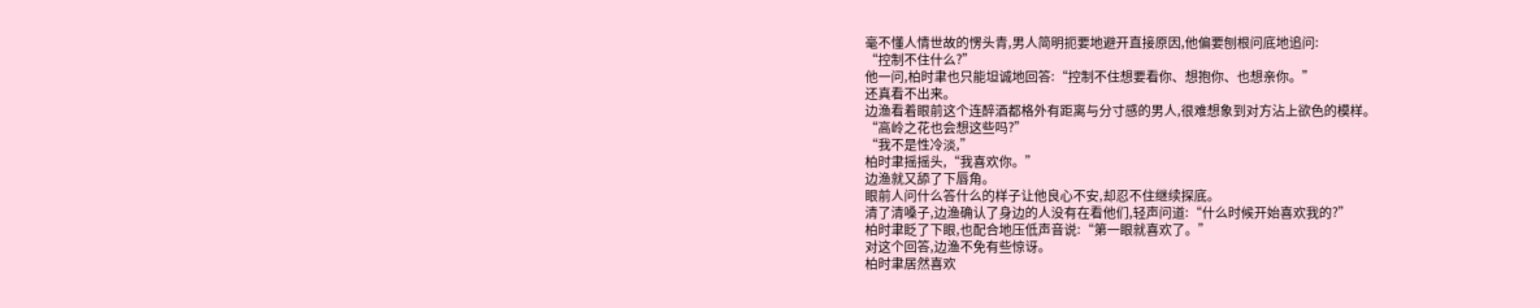毫不懂人情世故的愣头青,男人简明扼要地避开直接原因,他偏要刨根问底地追问:
“控制不住什么?”
他一问,柏时聿也只能坦诚地回答:“控制不住想要看你、想抱你、也想亲你。”
还真看不出来。
边渔看着眼前这个连醉酒都格外有距离与分寸感的男人,很难想象到对方沾上欲色的模样。
“高岭之花也会想这些吗?”
“我不是性冷淡,”
柏时聿摇摇头,“我喜欢你。”
边渔就又舔了下唇角。
眼前人问什么答什么的样子让他良心不安,却忍不住继续探底。
清了清嗓子,边渔确认了身边的人没有在看他们,轻声问道:“什么时候开始喜欢我的?”
柏时聿眨了下眼,也配合地压低声音说:“第一眼就喜欢了。”
对这个回答,边渔不免有些惊讶。
柏时聿居然喜欢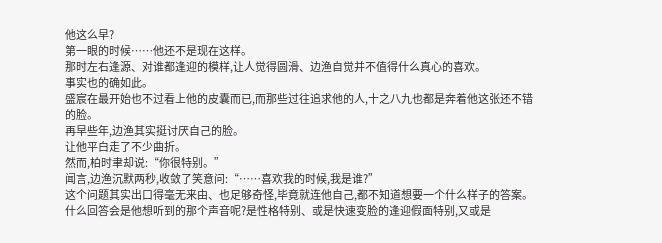他这么早?
第一眼的时候……他还不是现在这样。
那时左右逢源、对谁都逢迎的模样,让人觉得圆滑、边渔自觉并不值得什么真心的喜欢。
事实也的确如此。
盛宸在最开始也不过看上他的皮囊而已,而那些过往追求他的人,十之八九也都是奔着他这张还不错的脸。
再早些年,边渔其实挺讨厌自己的脸。
让他平白走了不少曲折。
然而,柏时聿却说:“你很特别。”
闻言,边渔沉默两秒,收敛了笑意问:“……喜欢我的时候,我是谁?”
这个问题其实出口得毫无来由、也足够奇怪,毕竟就连他自己,都不知道想要一个什么样子的答案。
什么回答会是他想听到的那个声音呢?是性格特别、或是快速变脸的逢迎假面特别,又或是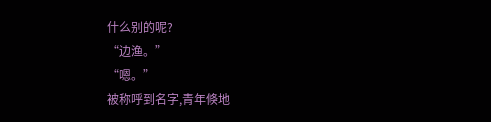什么别的呢?
“边渔。”
“嗯。”
被称呼到名字,青年倏地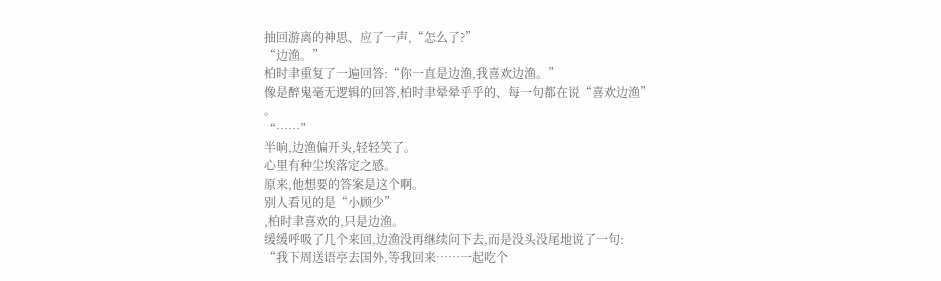抽回游离的神思、应了一声,“怎么了?”
“边渔。”
柏时聿重复了一遍回答:“你一直是边渔,我喜欢边渔。”
像是醉鬼毫无逻辑的回答,柏时聿晕晕乎乎的、每一句都在说“喜欢边渔”
。
“……”
半晌,边渔偏开头,轻轻笑了。
心里有种尘埃落定之感。
原来,他想要的答案是这个啊。
别人看见的是“小顾少”
,柏时聿喜欢的,只是边渔。
缓缓呼吸了几个来回,边渔没再继续问下去,而是没头没尾地说了一句:
“我下周送语亭去国外,等我回来……一起吃个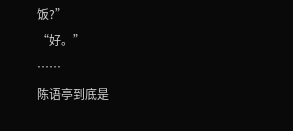饭?”
“好。”
……
陈语亭到底是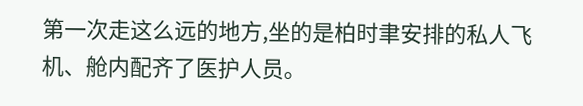第一次走这么远的地方,坐的是柏时聿安排的私人飞机、舱内配齐了医护人员。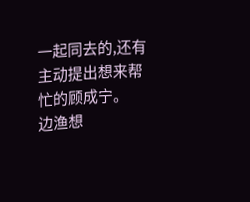一起同去的,还有主动提出想来帮忙的顾成宁。
边渔想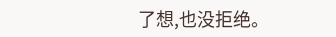了想,也没拒绝。